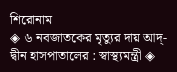শিরোনাম
◈ ৬ নবজাতকের মৃত্যুর দায় আদ্-দ্বীন হাসপাতালের : স্বাস্থ্যমন্ত্রী ◈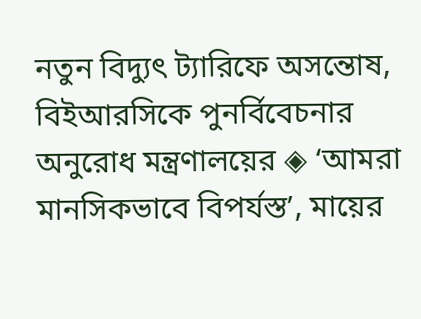নতুন বিদ্যুৎ ট্যারিফে অসন্তোষ, বিইআরসিকে পুনর্বিবেচনার অনুরোধ মন্ত্রণালয়ের ◈ ‘আমরা মানসিকভাবে বিপর্যস্ত’, মায়ের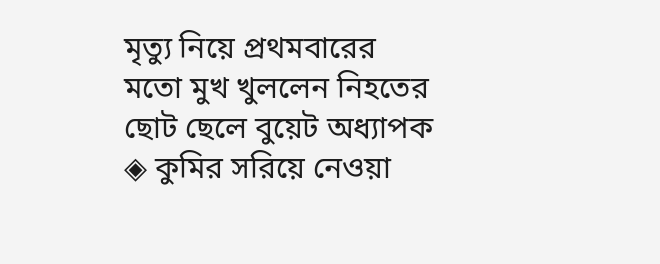মৃত্যু নিয়ে প্রথমবারের মতো মুখ খুললেন নিহতের ছোট ছেলে বুয়েট অধ্যাপক ◈ কুমির সরিয়ে নেওয়া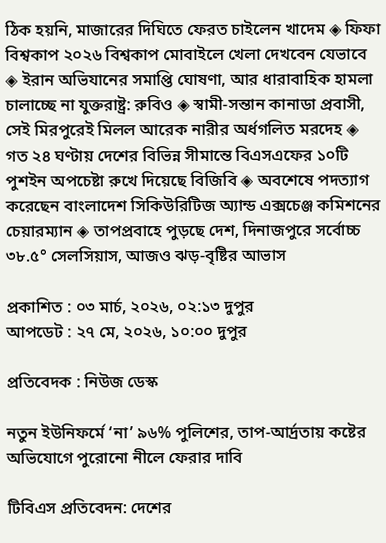ঠিক হয়নি, মাজারের দিঘিতে ফেরত চাইলেন খাদেম ◈ ফিফা বিশ্বকাপ ২০২৬ বিশ্বকাপ মোবাইলে খেলা দেখবেন যেভাবে ◈ ইরান অভিযানের সমাপ্তি ঘোষণা, আর ধারাবাহিক হামলা চালাচ্ছে না যুক্তরাষ্ট্র: রুবিও ◈ স্বামী-সন্তান কানাডা প্রবাসী, সেই মিরপুরেই মিলল আরেক নারীর অর্ধগলিত মরদেহ ◈ গত ২৪ ঘণ্টায় দেশের বিভিন্ন সীমান্তে বিএসএফের ১০টি পুশইন অপচেষ্টা রুখে দিয়েছে বিজিবি ◈ অবশেষে পদত্যাগ করেছেন বাংলাদেশ সিকিউরিটিজ অ্যান্ড এক্সচেঞ্জ কমিশনের চেয়ারম্যান ◈ তাপপ্রবাহে পুড়ছে দেশ, দিনাজপুরে সর্বোচ্চ ৩৮.৫° সেলসিয়াস, আজও ঝড়-বৃষ্টির আভাস

প্রকাশিত : ০৩ মার্চ, ২০২৬, ০২:১৩ দুপুর
আপডেট : ২৭ মে, ২০২৬, ১০:০০ দুপুর

প্রতিবেদক : নিউজ ডেস্ক

নতুন ইউনিফর্মে ‘না’ ৯৬% পুলিশের, তাপ-আর্দ্রতায় কষ্টের অভিযোগে পুরোনো নীলে ফেরার দাবি

টিবিএস প্রতিবেদন: দেশের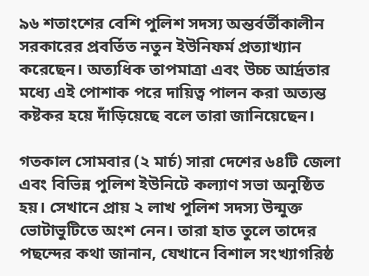৯৬ শতাংশের বেশি পুলিশ সদস্য অন্তর্বর্তীকালীন সরকারের প্রবর্তিত নতুন ইউনিফর্ম প্রত্যাখ্যান করেছেন। অত্যধিক তাপমাত্রা এবং উচ্চ আর্দ্রতার মধ্যে এই পোশাক পরে দায়িত্ব পালন করা অত্যন্ত কষ্টকর হয়ে দাঁড়িয়েছে বলে তারা জানিয়েছেন।

গতকাল সোমবার (২ মার্চ) সারা দেশের ৬৪টি জেলা এবং বিভিন্ন পুলিশ ইউনিটে কল্যাণ সভা অনুষ্ঠিত হয়। সেখানে প্রায় ২ লাখ পুলিশ সদস্য উন্মুক্ত ভোটাভুটিতে অংশ নেন। তারা হাত তুলে তাদের পছন্দের কথা জানান, যেখানে বিশাল সংখ্যাগরিষ্ঠ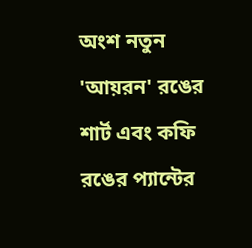অংশ নতুন 'আয়রন' রঙের শার্ট এবং কফি রঙের প্যান্টের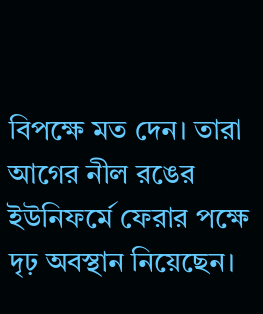বিপক্ষে মত দেন। তারা আগের নীল রঙের ইউনিফর্মে ফেরার পক্ষে দৃঢ় অবস্থান নিয়েছেন।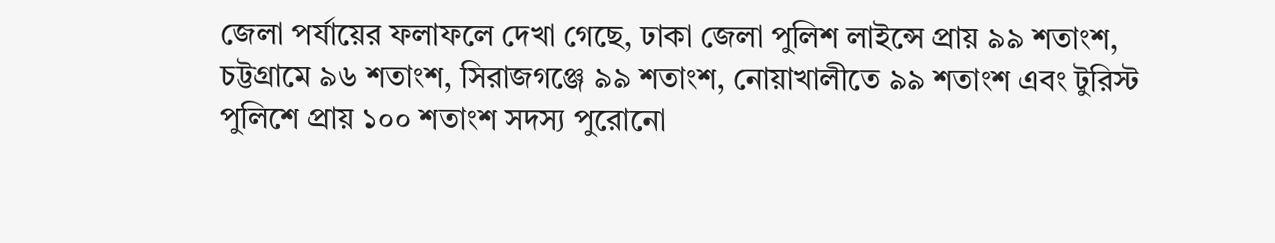জেলা পর্যায়ের ফলাফলে দেখা গেছে, ঢাকা জেলা পুলিশ লাইন্সে প্রায় ৯৯ শতাংশ, চট্টগ্রামে ৯৬ শতাংশ, সিরাজগঞ্জে ৯৯ শতাংশ, নোয়াখালীতে ৯৯ শতাংশ এবং টুরিস্ট পুলিশে প্রায় ১০০ শতাংশ সদস্য পুরোনো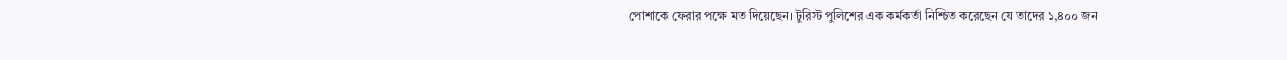পোশাকে ফেরার পক্ষে মত দিয়েছেন। টুরিস্ট পুলিশের এক কর্মকর্তা নিশ্চিত করেছেন যে তাদের ১,৪০০ জন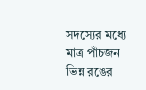সদস্যের মধ্যে মাত্র পাঁচজন ভিন্ন রঙের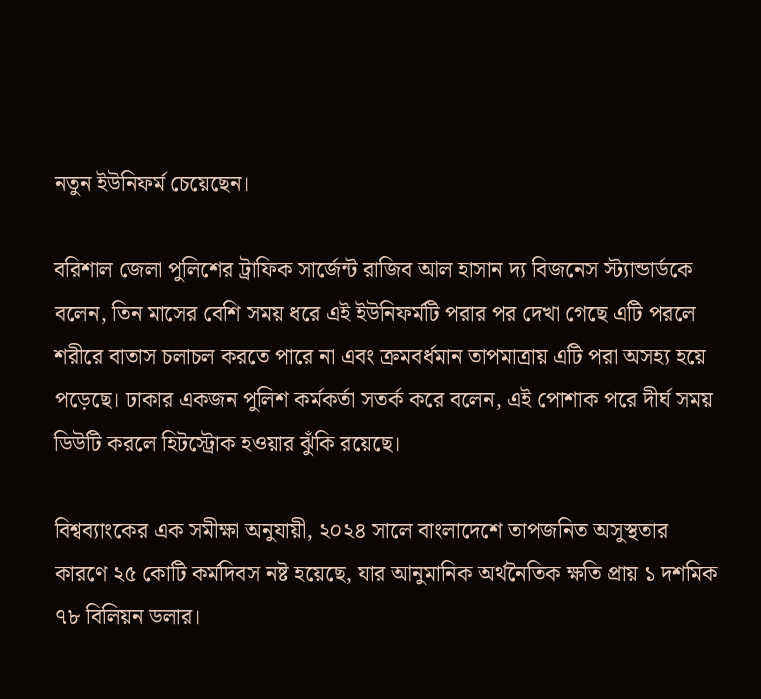নতুন ইউনিফর্ম চেয়েছেন।

বরিশাল জেলা পুলিশের ট্রাফিক সার্জেন্ট রাজিব আল হাসান দ্য বিজনেস স্ট্যান্ডার্ডকে বলেন, তিন মাসের বেশি সময় ধরে এই ইউনিফর্মটি পরার পর দেখা গেছে এটি পরলে শরীরে বাতাস চলাচল করতে পারে না এবং ক্রমবর্ধমান তাপমাত্রায় এটি পরা অসহ্য হয়ে পড়েছে। ঢাকার একজন পুলিশ কর্মকর্তা সতর্ক করে বলেন, এই পোশাক পরে দীর্ঘ সময় ডিউটি করলে হিটস্ট্রোক হওয়ার ঝুঁকি রয়েছে।

বিশ্বব্যাংকের এক সমীক্ষা অনুযায়ী, ২০২৪ সালে বাংলাদেশে তাপজনিত অসুস্থতার কারণে ২৫ কোটি কর্মদিবস নষ্ট হয়েছে, যার আনুমানিক অর্থনৈতিক ক্ষতি প্রায় ১ দশমিক ৭৮ বিলিয়ন ডলার।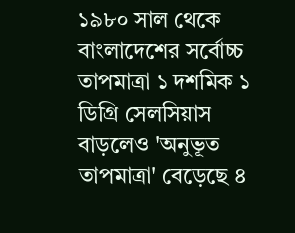১৯৮০ সাল থেকে বাংলাদেশের সর্বোচ্চ তাপমাত্রা ১ দশমিক ১ ডিগ্রি সেলসিয়াস বাড়লেও 'অনুভূত তাপমাত্রা' বেড়েছে ৪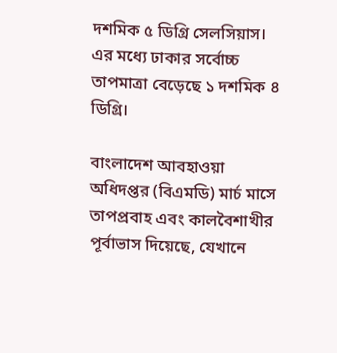দশমিক ৫ ডিগ্রি সেলসিয়াস। এর মধ্যে ঢাকার সর্বোচ্চ তাপমাত্রা বেড়েছে ১ দশমিক ৪ ডিগ্রি।

বাংলাদেশ আবহাওয়া অধিদপ্তর (বিএমডি) মার্চ মাসে তাপপ্রবাহ এবং কালবৈশাখীর পূর্বাভাস দিয়েছে, যেখানে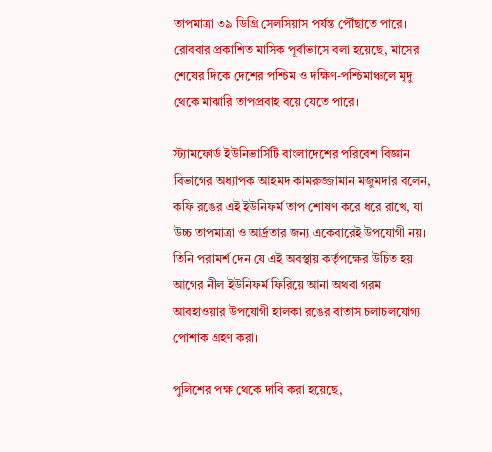তাপমাত্রা ৩৯ ডিগ্রি সেলসিয়াস পর্যন্ত পৌঁছাতে পারে। রোববার প্রকাশিত মাসিক পূর্বাভাসে বলা হয়েছে, মাসের শেষের দিকে দেশের পশ্চিম ও দক্ষিণ-পশ্চিমাঞ্চলে মৃদু থেকে মাঝারি তাপপ্রবাহ বয়ে যেতে পারে।

স্ট্যামফোর্ড ইউনিভার্সিটি বাংলাদেশের পরিবেশ বিজ্ঞান বিভাগের অধ্যাপক আহমদ কামরুজ্জামান মজুমদার বলেন, কফি রঙের এই ইউনিফর্ম তাপ শোষণ করে ধরে রাখে, যা উচ্চ তাপমাত্রা ও আর্দ্রতার জন্য একেবারেই উপযোগী নয়। তিনি পরামর্শ দেন যে এই অবস্থায় কর্তৃপক্ষের উচিত হয় আগের নীল ইউনিফর্ম ফিরিয়ে আনা অথবা গরম আবহাওয়ার উপযোগী হালকা রঙের বাতাস চলাচলযোগ্য পোশাক গ্রহণ করা।

পুলিশের পক্ষ থেকে দাবি করা হয়েছে,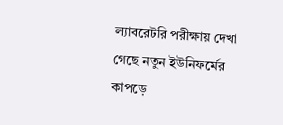ল্যাবরেটরি পরীক্ষায় দেখা গেছে নতুন ইউনিফর্মের কাপড়ে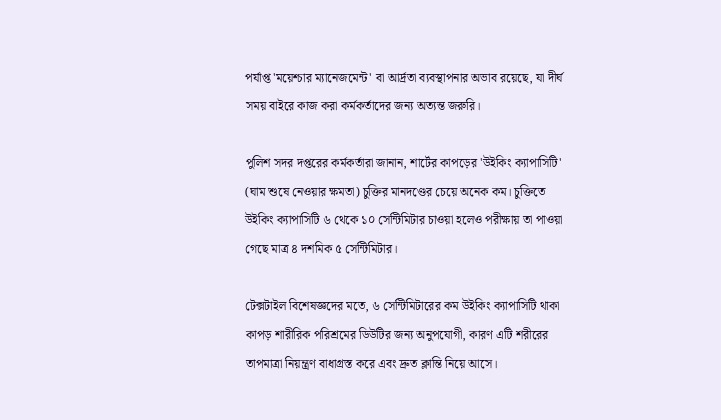পর্যাপ্ত 'ময়েশ্চার ম্যানেজমেন্ট' বা আর্দ্রতা ব্যবস্থাপনার অভাব রয়েছে, যা দীর্ঘ সময় বাইরে কাজ করা কর্মকর্তাদের জন্য অত্যন্ত জরুরি।

পুলিশ সদর দপ্তরের কর্মকর্তারা জানান, শার্টের কাপড়ের 'উইকিং ক্যাপাসিটি' (ঘাম শুষে নেওয়ার ক্ষমতা) চুক্তির মানদণ্ডের চেয়ে অনেক কম। চুক্তিতে উইকিং ক্যাপাসিটি ৬ থেকে ১০ সেন্টিমিটার চাওয়া হলেও পরীক্ষায় তা পাওয়া গেছে মাত্র ৪ দশমিক ৫ সেন্টিমিটার।

টেক্সটাইল বিশেষজ্ঞদের মতে, ৬ সেন্টিমিটারের কম উইকিং ক্যাপাসিটি থাকা কাপড় শারীরিক পরিশ্রমের ডিউটির জন্য অনুপযোগী, কারণ এটি শরীরের তাপমাত্রা নিয়ন্ত্রণ বাধাগ্রস্ত করে এবং দ্রুত ক্লান্তি নিয়ে আসে।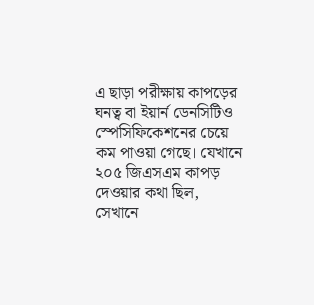এ ছাড়া পরীক্ষায় কাপড়ের ঘনত্ব বা ইয়ার্ন ডেনসিটিও স্পেসিফিকেশনের চেয়ে কম পাওয়া গেছে। যেখানে ২০৫ জিএসএম কাপড় দেওয়ার কথা ছিল, সেখানে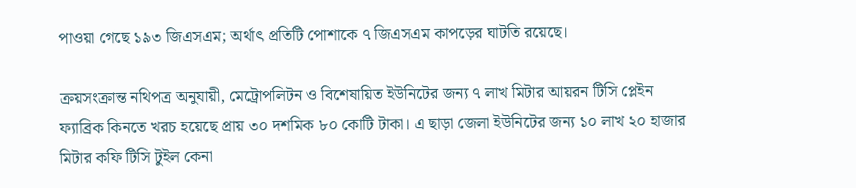পাওয়া গেছে ১৯৩ জিএসএম; অর্থাৎ প্রতিটি পোশাকে ৭ জিএসএম কাপড়ের ঘাটতি রয়েছে।

ক্রয়সংক্রান্ত নথিপত্র অনুযায়ী, মেট্রোপলিটন ও বিশেষায়িত ইউনিটের জন্য ৭ লাখ মিটার আয়রন টিসি প্লেইন ফ্যাব্রিক কিনতে খরচ হয়েছে প্রায় ৩০ দশমিক ৮০ কোটি টাকা। এ ছাড়া জেলা ইউনিটের জন্য ১০ লাখ ২০ হাজার মিটার কফি টিসি টুইল কেনা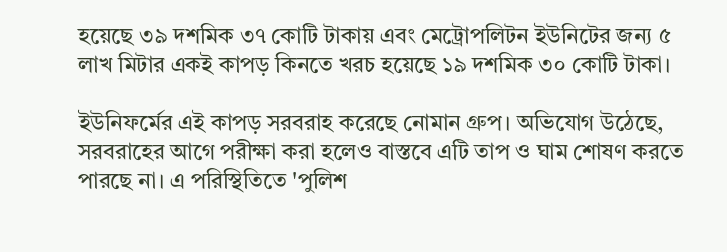হয়েছে ৩৯ দশমিক ৩৭ কোটি টাকায় এবং মেট্রোপলিটন ইউনিটের জন্য ৫ লাখ মিটার একই কাপড় কিনতে খরচ হয়েছে ১৯ দশমিক ৩০ কোটি টাকা।

ইউনিফর্মের এই কাপড় সরবরাহ করেছে নোমান গ্রুপ। অভিযোগ উঠেছে, সরবরাহের আগে পরীক্ষা করা হলেও বাস্তবে এটি তাপ ও ঘাম শোষণ করতে পারছে না। এ পরিস্থিতিতে 'পুলিশ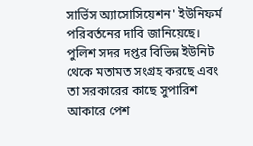সার্ভিস অ্যাসোসিয়েশন' ইউনিফর্ম পরিবর্তনের দাবি জানিয়েছে। পুলিশ সদর দপ্তর বিভিন্ন ইউনিট থেকে মতামত সংগ্রহ করছে এবং তা সরকারের কাছে সুপারিশ আকারে পেশ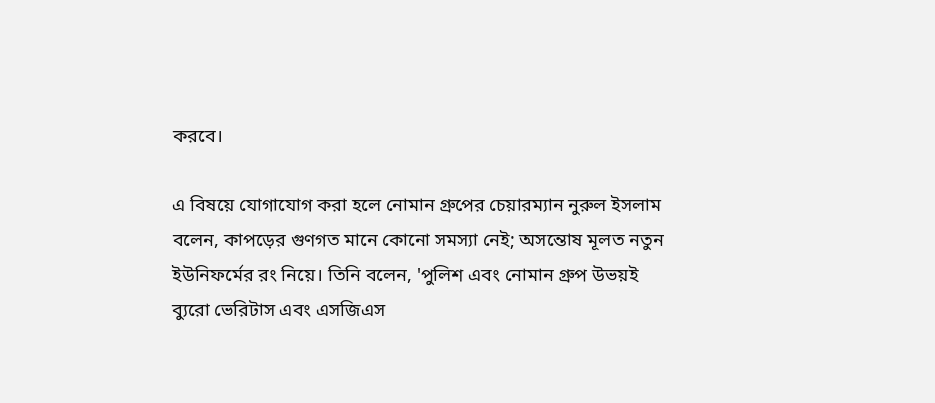করবে।

এ বিষয়ে যোগাযোগ করা হলে নোমান গ্রুপের চেয়ারম্যান নুরুল ইসলাম বলেন, কাপড়ের গুণগত মানে কোনো সমস্যা নেই; অসন্তোষ মূলত নতুন ইউনিফর্মের রং নিয়ে। তিনি বলেন, 'পুলিশ এবং নোমান গ্রুপ উভয়ই ব্যুরো ভেরিটাস এবং এসজিএস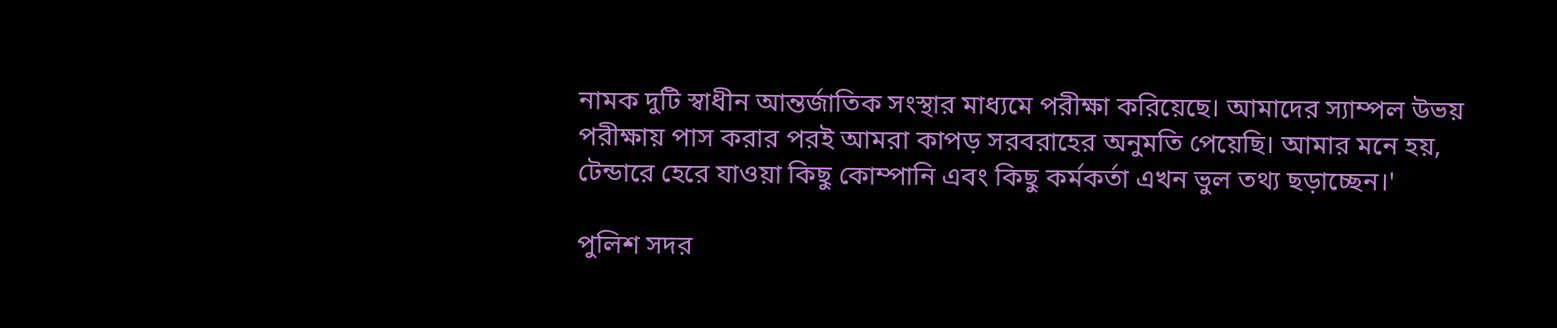নামক দুটি স্বাধীন আন্তর্জাতিক সংস্থার মাধ্যমে পরীক্ষা করিয়েছে। আমাদের স্যাম্পল উভয় পরীক্ষায় পাস করার পরই আমরা কাপড় সরবরাহের অনুমতি পেয়েছি। আমার মনে হয়, টেন্ডারে হেরে যাওয়া কিছু কোম্পানি এবং কিছু কর্মকর্তা এখন ভুল তথ্য ছড়াচ্ছেন।'

পুলিশ সদর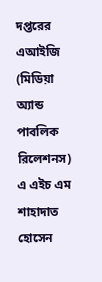দপ্তরের এআইজি (মিডিয়া অ্যান্ড পাবলিক রিলেশনস) এ এইচ এম শাহাদাত হোসেন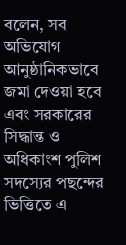বলেন, সব অভিযোগ আনুষ্ঠানিকভাবে জমা দেওয়া হবে এবং সরকারের সিদ্ধান্ত ও অধিকাংশ পুলিশ সদস্যের পছন্দের ভিত্তিতে এ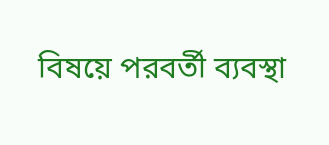বিষয়ে পরবর্তী ব্যবস্থা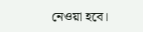নেওয়া হবে।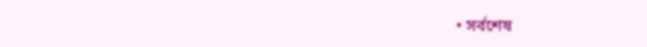• সর্বশেষ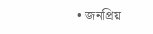• জনপ্রিয়